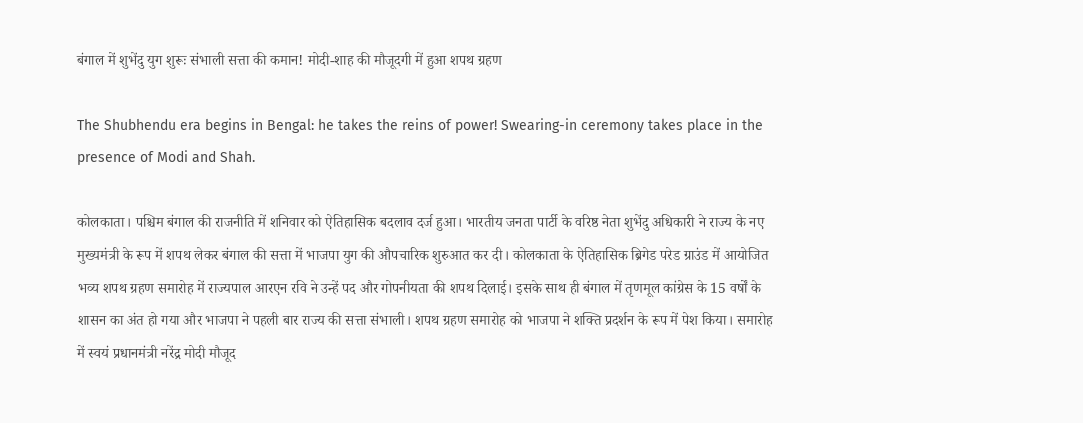बंगाल में शुभेंदु युग शुरूः संभाली सत्ता की कमान! मोदी-शाह की मौजूदगी में हुआ शपथ ग्रहण

The Shubhendu era begins in Bengal: he takes the reins of power! Swearing-in ceremony takes place in the presence of Modi and Shah.

कोलकाता। पश्चिम बंगाल की राजनीति में शनिवार को ऐतिहासिक बदलाव दर्ज हुआ। भारतीय जनता पार्टी के वरिष्ठ नेता शुभेंदु अधिकारी ने राज्य के नए मुख्यमंत्री के रूप में शपथ लेकर बंगाल की सत्ता में भाजपा युग की औपचारिक शुरुआत कर दी। कोलकाता के ऐतिहासिक ब्रिगेड परेड ग्राउंड में आयोजित भव्य शपथ ग्रहण समारोह में राज्यपाल आरएन रवि ने उन्हें पद और गोपनीयता की शपथ दिलाई। इसके साथ ही बंगाल में तृणमूल कांग्रेस के 15 वर्षों के शासन का अंत हो गया और भाजपा ने पहली बार राज्य की सत्ता संभाली। शपथ ग्रहण समारोह को भाजपा ने शक्ति प्रदर्शन के रूप में पेश किया। समारोह में स्वयं प्रधानमंत्री नरेंद्र मोदी मौजूद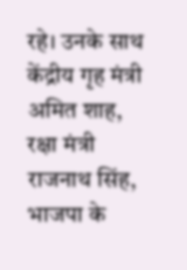रहे। उनके साथ केंद्रीय गृह मंत्री अमित शाह, रक्षा मंत्री राजनाथ सिंह, भाजपा के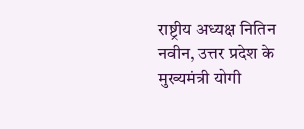राष्ट्रीय अध्यक्ष नितिन नवीन, उत्तर प्रदेश के मुख्यमंत्री योगी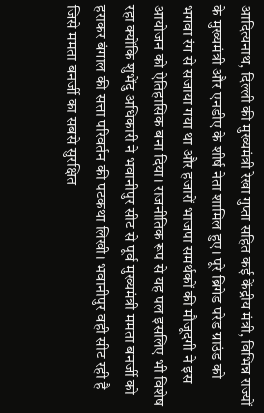आदित्यनाथ, दिल्ली की मुख्यमंत्री रेखा गुप्ता सहित कई केंद्रीय मंत्री, विभिन्न राज्यों के मुख्यमंत्री और एनडीए के शीर्ष नेता शामिल हुए। पूरे ब्रिगेड परेड ग्राउंड को भगवा रंग से सजाया गया था और हजारों भाजपा समर्थकों की मौजूदगी ने इस आयोजन को ऐतिहासिक बना दिया। राजनीतिक रूप से यह पल इसलिए भी विशेष रहा क्योंकि शुभेंदु अधिकारी ने भवानीपुर सीट से पूर्व मुख्यमंत्री ममता बनर्जी को हराकर बंगाल की सत्ता परिवर्तन की पटकथा लिखी। भवानीपुर वही सीट रही है जिसे ममता बनर्जी का सबसे सुरक्षित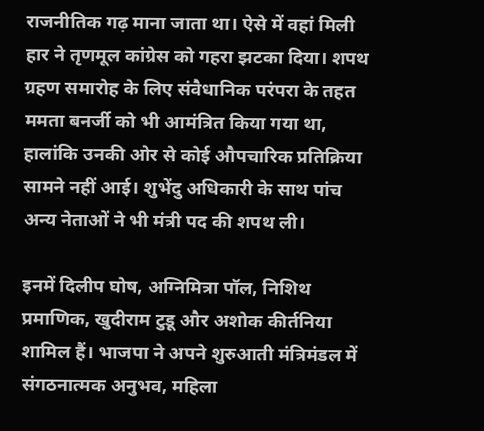राजनीतिक गढ़ माना जाता था। ऐसे में वहां मिली हार ने तृणमूल कांग्रेस को गहरा झटका दिया। शपथ ग्रहण समारोह के लिए संवैधानिक परंपरा के तहत ममता बनर्जी को भी आमंत्रित किया गया था, हालांकि उनकी ओर से कोई औपचारिक प्रतिक्रिया सामने नहीं आई। शुभेंदु अधिकारी के साथ पांच अन्य नेताओं ने भी मंत्री पद की शपथ ली।

इनमें दिलीप घोष, अग्निमित्रा पॉल, निशिथ प्रमाणिक, खुदीराम टुडू और अशोक कीर्तनिया शामिल हैं। भाजपा ने अपने शुरुआती मंत्रिमंडल में संगठनात्मक अनुभव, महिला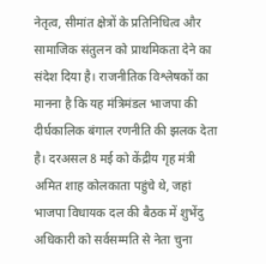नेतृत्व, सीमांत क्षेत्रों के प्रतिनिधित्व और सामाजिक संतुलन को प्राथमिकता देने का संदेश दिया है। राजनीतिक विश्लेषकों का मानना है कि यह मंत्रिमंडल भाजपा की दीर्घकालिक बंगाल रणनीति की झलक देता है। दरअसल 8 मई को केंद्रीय गृह मंत्री अमित शाह कोलकाता पहुंचे थे, जहां भाजपा विधायक दल की बैठक में शुभेंदु अधिकारी को सर्वसम्मति से नेता चुना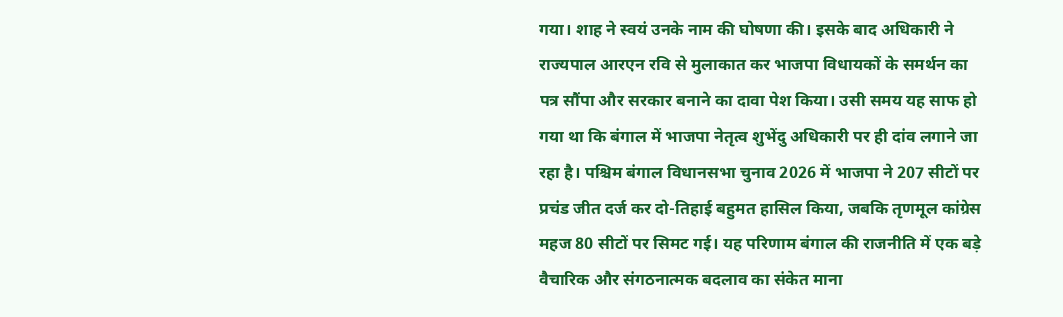गया। शाह ने स्वयं उनके नाम की घोषणा की। इसके बाद अधिकारी ने राज्यपाल आरएन रवि से मुलाकात कर भाजपा विधायकों के समर्थन का पत्र सौंपा और सरकार बनाने का दावा पेश किया। उसी समय यह साफ हो गया था कि बंगाल में भाजपा नेतृत्व शुभेंदु अधिकारी पर ही दांव लगाने जा रहा है। पश्चिम बंगाल विधानसभा चुनाव 2026 में भाजपा ने 207 सीटों पर प्रचंड जीत दर्ज कर दो-तिहाई बहुमत हासिल किया, जबकि तृणमूल कांग्रेस महज 80 सीटों पर सिमट गई। यह परिणाम बंगाल की राजनीति में एक बड़े वैचारिक और संगठनात्मक बदलाव का संकेत माना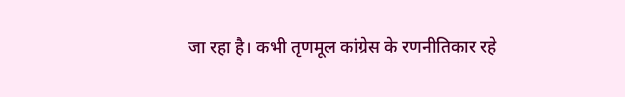जा रहा है। कभी तृणमूल कांग्रेस के रणनीतिकार रहे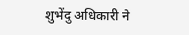शुभेंदु अधिकारी ने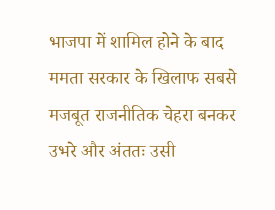भाजपा में शामिल होने के बाद ममता सरकार के खिलाफ सबसे मजबूत राजनीतिक चेहरा बनकर उभरे और अंततः उसी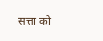सत्ता को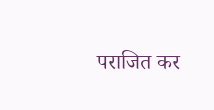पराजित कर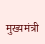मुख्यमंत्री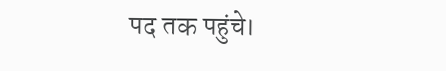पद तक पहुंचे।